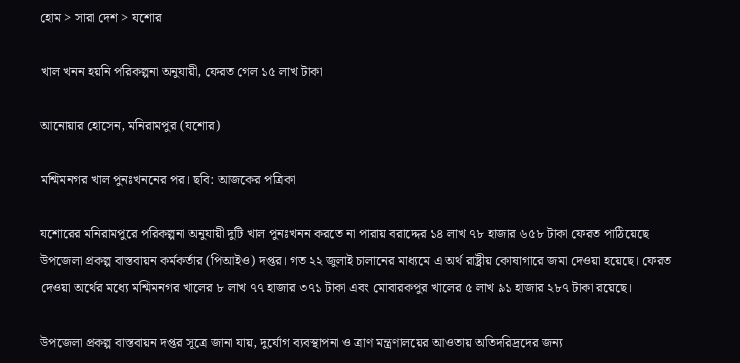হোম > সারা দেশ > যশোর

খাল খনন হয়নি পরিকল্পনা অনুযায়ী, ফেরত গেল ১৫ লাখ টাকা

আনোয়ার হোসেন, মনিরামপুর (যশোর)

মশ্মিমনগর খাল পুনঃখননের পর। ছবি: আজকের পত্রিকা

যশোরের মনিরামপুরে পরিকল্পনা অনুযায়ী দুটি খাল পুনঃখনন করতে না পারায় বরাদ্দের ১৪ লাখ ৭৮ হাজার ৬৫৮ টাকা ফেরত পাঠিয়েছে উপজেলা প্রকল্প বাস্তবায়ন কর্মকর্তার (পিআইও) দপ্তর। গত ২২ জুলাই চালানের মাধ্যমে এ অর্থ রাষ্ট্রীয় কোষাগারে জমা দেওয়া হয়েছে। ফেরত দেওয়া অর্থের মধ্যে মশ্মিমনগর খালের ৮ লাখ ৭৭ হাজার ৩৭১ টাকা এবং মোবারকপুর খালের ৫ লাখ ৯১ হাজার ২৮৭ টাকা রয়েছে।

উপজেলা প্রকল্প বাস্তবায়ন দপ্তর সূত্রে জানা যায়, দুর্যোগ ব্যবস্থাপনা ও ত্রাণ মন্ত্রণালয়ের আওতায় অতিদরিদ্রদের জন্য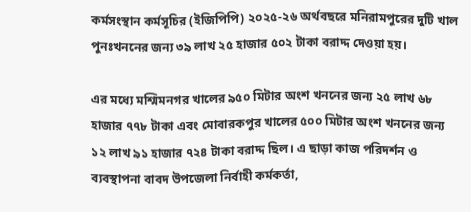কর্মসংস্থান কর্মসূচির (ইজিপিপি) ২০২৫-২৬ অর্থবছরে মনিরামপুরের দুটি খাল পুনঃখননের জন্য ৩৯ লাখ ২৫ হাজার ৫০২ টাকা বরাদ্দ দেওয়া হয়।

এর মধ্যে মশ্মিমনগর খালের ৯৫০ মিটার অংশ খননের জন্য ২৫ লাখ ৬৮ হাজার ৭৭৮ টাকা এবং মোবারকপুর খালের ৫০০ মিটার অংশ খননের জন্য ১২ লাখ ৯১ হাজার ৭২৪ টাকা বরাদ্দ ছিল। এ ছাড়া কাজ পরিদর্শন ও ব্যবস্থাপনা বাবদ উপজেলা নির্বাহী কর্মকর্তা,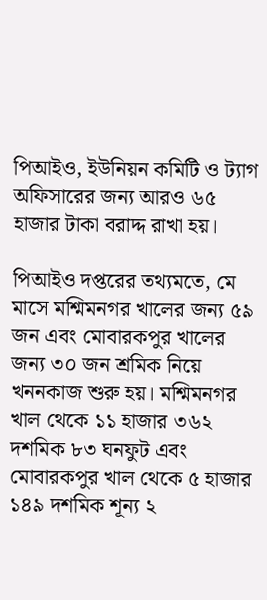পিআইও, ইউনিয়ন কমিটি ও ট্যাগ অফিসারের জন্য আরও ৬৫ হাজার টাকা বরাদ্দ রাখা হয়।

পিআইও দপ্তরের তথ্যমতে, মে মাসে মশ্মিমনগর খালের জন্য ৫৯ জন এবং মোবারকপুর খালের জন্য ৩০ জন শ্রমিক নিয়ে খননকাজ শুরু হয়। মশ্মিমনগর খাল থেকে ১১ হাজার ৩৬২ দশমিক ৮৩ ঘনফুট এবং মোবারকপুর খাল থেকে ৫ হাজার ১৪৯ দশমিক শূন্য ২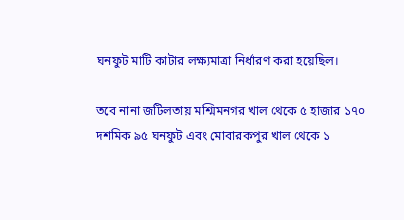ঘনফুট মাটি কাটার লক্ষ্যমাত্রা নির্ধারণ করা হয়েছিল।

তবে নানা জটিলতায় মশ্মিমনগর খাল থেকে ৫ হাজার ১৭০ দশমিক ৯৫ ঘনফুট এবং মোবারকপুর খাল থেকে ১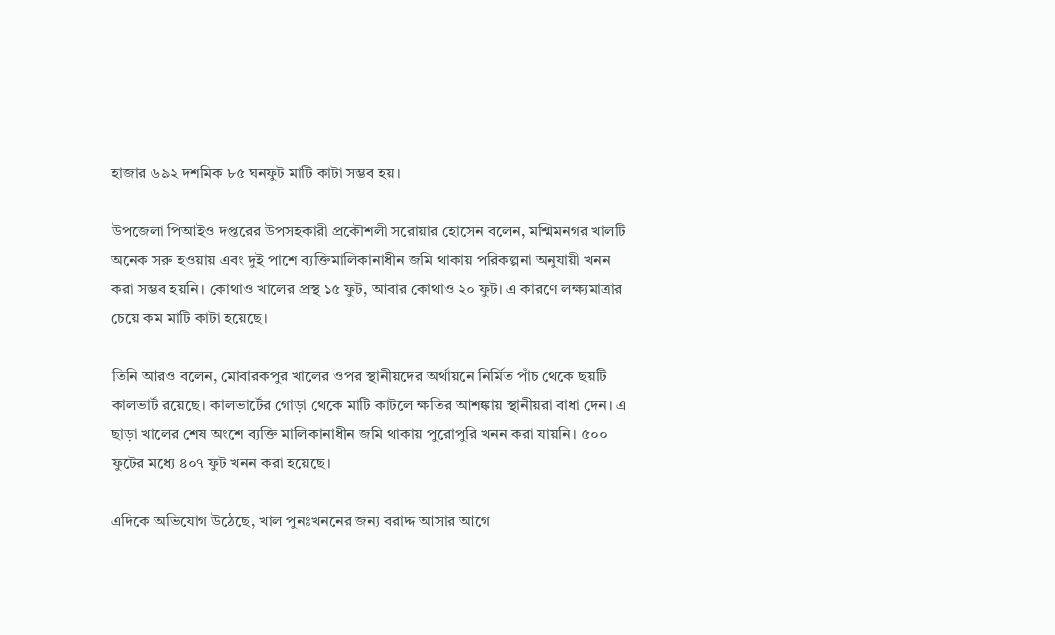হাজার ৬৯২ দশমিক ৮৫ ঘনফুট মাটি কাটা সম্ভব হয়।

উপজেলা পিআইও দপ্তরের উপসহকারী প্রকৌশলী সরোয়ার হোসেন বলেন, মশ্মিমনগর খালটি অনেক সরু হওয়ায় এবং দুই পাশে ব্যক্তিমালিকানাধীন জমি থাকায় পরিকল্পনা অনুযায়ী খনন করা সম্ভব হয়নি। কোথাও খালের প্রস্থ ১৫ ফুট, আবার কোথাও ২০ ফুট। এ কারণে লক্ষ্যমাত্রার চেয়ে কম মাটি কাটা হয়েছে।

তিনি আরও বলেন, মোবারকপুর খালের ওপর স্থানীয়দের অর্থায়নে নির্মিত পাঁচ থেকে ছয়টি কালভার্ট রয়েছে। কালভার্টের গোড়া থেকে মাটি কাটলে ক্ষতির আশঙ্কায় স্থানীয়রা বাধা দেন। এ ছাড়া খালের শেষ অংশে ব্যক্তি মালিকানাধীন জমি থাকায় পুরোপুরি খনন করা যায়নি। ৫০০ ফুটের মধ্যে ৪০৭ ফুট খনন করা হয়েছে।

এদিকে অভিযোগ উঠেছে, খাল পুনঃখননের জন্য বরাদ্দ আসার আগে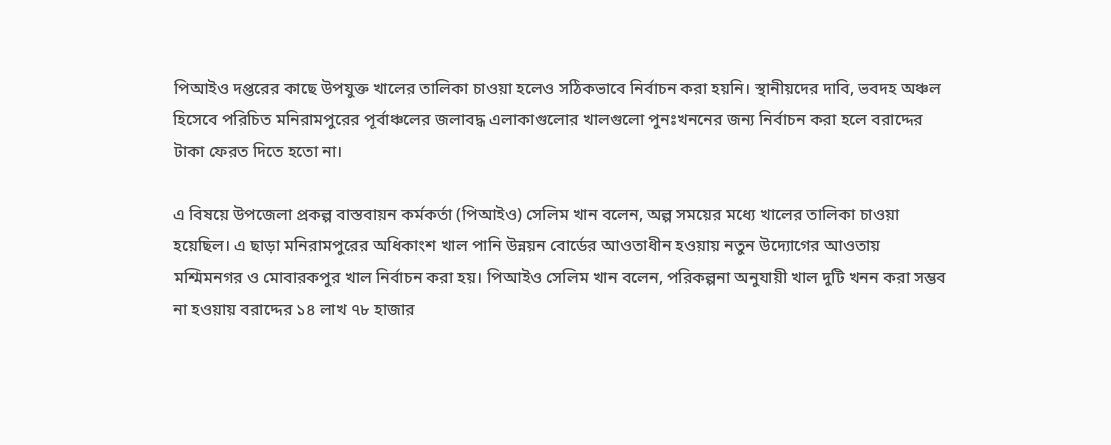পিআইও দপ্তরের কাছে উপযুক্ত খালের তালিকা চাওয়া হলেও সঠিকভাবে নির্বাচন করা হয়নি। স্থানীয়দের দাবি, ভবদহ অঞ্চল হিসেবে পরিচিত মনিরামপুরের পূর্বাঞ্চলের জলাবদ্ধ এলাকাগুলোর খালগুলো পুনঃখননের জন্য নির্বাচন করা হলে বরাদ্দের টাকা ফেরত দিতে হতো না।

এ বিষয়ে উপজেলা প্রকল্প বাস্তবায়ন কর্মকর্তা (পিআইও) সেলিম খান বলেন, অল্প সময়ের মধ্যে খালের তালিকা চাওয়া হয়েছিল। এ ছাড়া মনিরামপুরের অধিকাংশ খাল পানি উন্নয়ন বোর্ডের আওতাধীন হওয়ায় নতুন উদ্যোগের আওতায় মশ্মিমনগর ও মোবারকপুর খাল নির্বাচন করা হয়। পিআইও সেলিম খান বলেন, পরিকল্পনা অনুযায়ী খাল দুটি খনন করা সম্ভব না হওয়ায় বরাদ্দের ১৪ লাখ ৭৮ হাজার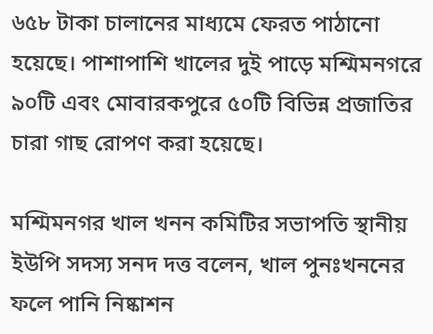৬৫৮ টাকা চালানের মাধ্যমে ফেরত পাঠানো হয়েছে। পাশাপাশি খালের দুই পাড়ে মশ্মিমনগরে ৯০টি এবং মোবারকপুরে ৫০টি বিভিন্ন প্রজাতির চারা গাছ রোপণ করা হয়েছে।

মশ্মিমনগর খাল খনন কমিটির সভাপতি স্থানীয় ইউপি সদস্য সনদ দত্ত বলেন, খাল পুনঃখননের ফলে পানি নিষ্কাশন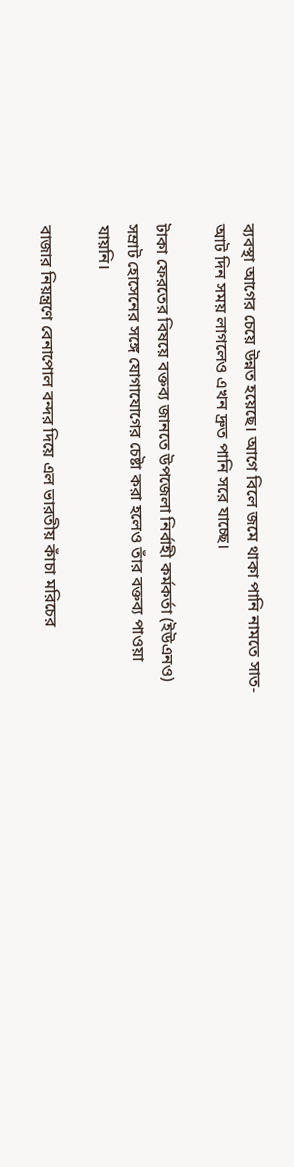ব্যবস্থা আগের চেয়ে উন্নত হয়েছে। আগে বিলে জমে থাকা পানি নামতে সাত-আট দিন সময় লাগলেও এখন দ্রুত পানি সরে যাচ্ছে।

টাকা ফেরতের বিষয়ে বক্তব্য জানতে উপজেলা নির্বাহী কর্মকর্তা (ইউএনও) সম্রাট হোসেনের সঙ্গে যোগাযোগের চেষ্টা করা হলেও তাঁর বক্তব্য পাওয়া যায়নি।

বাজার নিয়ন্ত্রণে বেনাপোল বন্দর দিয়ে এল ভারতীয় কাঁচা মরিচের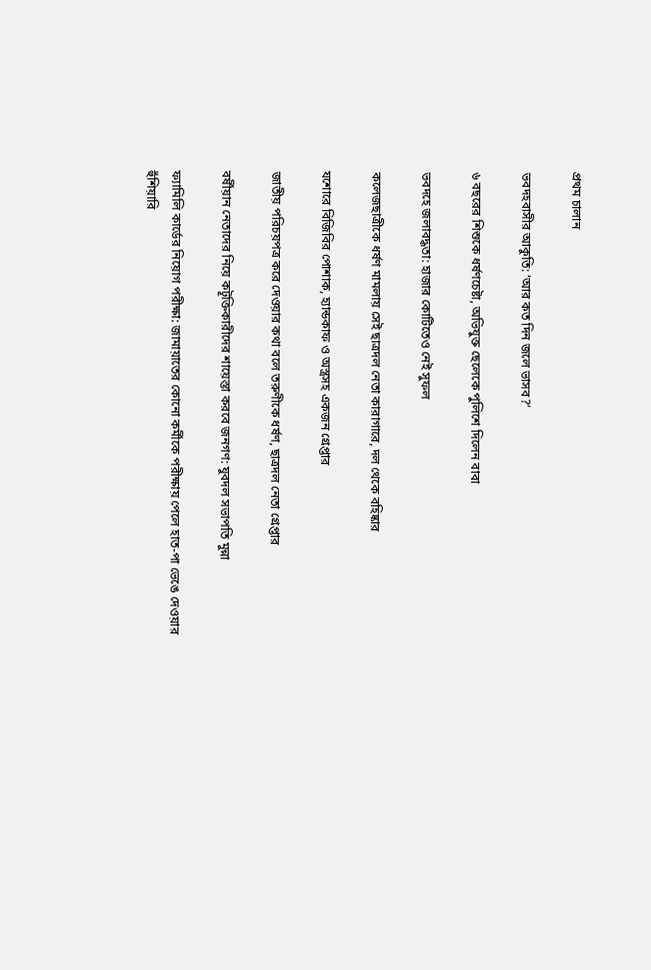প্রথম চালান

ভবদহবাসীর আকুতি: ‘আর কত দিন জলে ভাসব?’

৬ বছরের শিশুকে ধর্ষণচেষ্টা, অভিযুক্ত ছেলেকে পুলিশে দিলেন বাবা

ভবদহে জলাবদ্ধতা: হাজার কোটিতেও নেই সুফল

কলেজছাত্রীকে ধর্ষণ মামলায় সেই ছাত্রদল নেতা কারাগারে, দল থেকে বহিষ্কার

যশোরে বিজিবির পোশাক, হ্যান্ডকাফ ও অস্ত্রসহ একজন গ্রেপ্তার

জাতীয় পরিচয়পত্র করে দেওয়ার কথা বলে তরুণীকে ধর্ষণ, ছাত্রদল নেতা গ্রেপ্তার

বর্ষীয়ান নেতাদের নিয়ে কটূক্তিকারীদের শায়েস্তা করবে জনগণ: যুবদল সভাপতি মুন্না

ফ্যামিলি কার্ডের নিয়োগ পরীক্ষা: জামায়াতের কোনো কর্মীকে পরীক্ষায় পেলে হাত-পা ভেঙে দেওয়ার হুঁশিয়ারি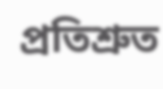প্রতিশ্রুত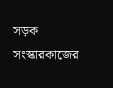সড়ক সংস্কারকাজের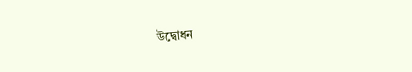উদ্বোধন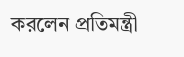করলেন প্রতিমন্ত্রী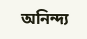অনিন্দ্য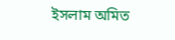ইসলাম অমিত